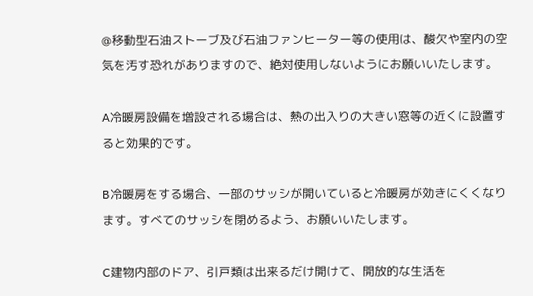@移動型石油ストーブ及び石油ファンヒーター等の使用は、酸欠や室内の空気を汚す恐れがありますので、絶対使用しないようにお願いいたします。

A冷暖房設備を増設される場合は、熱の出入りの大きい窓等の近くに設置すると効果的です。

B冷暖房をする場合、一部のサッシが開いていると冷暖房が効きにくくなります。すべてのサッシを閉めるよう、お願いいたします。

C建物内部のドア、引戸類は出来るだけ開けて、開放的な生活を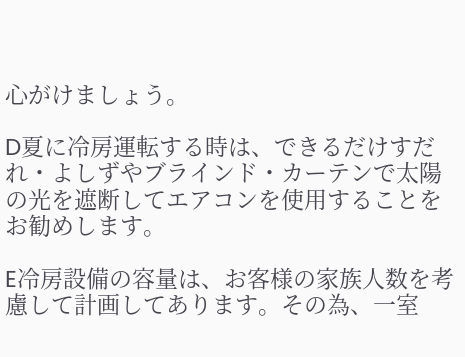心がけましょう。

D夏に冷房運転する時は、できるだけすだれ・よしずやブラインド・カーテンで太陽の光を遮断してエアコンを使用することをお勧めします。

E冷房設備の容量は、お客様の家族人数を考慮して計画してあります。その為、一室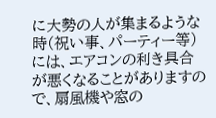に大勢の人が集まるような時(祝い事、パーティー等)には、エアコンの利き具合が悪くなることがありますので、扇風機や窓の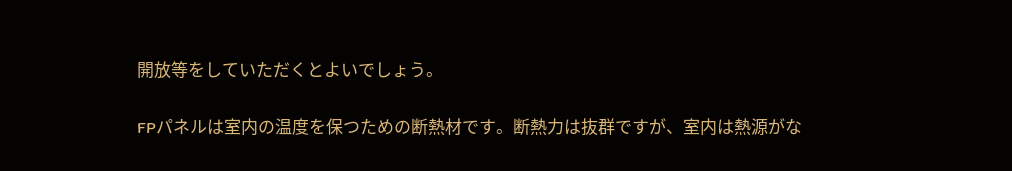開放等をしていただくとよいでしょう。

FPパネルは室内の温度を保つための断熱材です。断熱力は抜群ですが、室内は熱源がな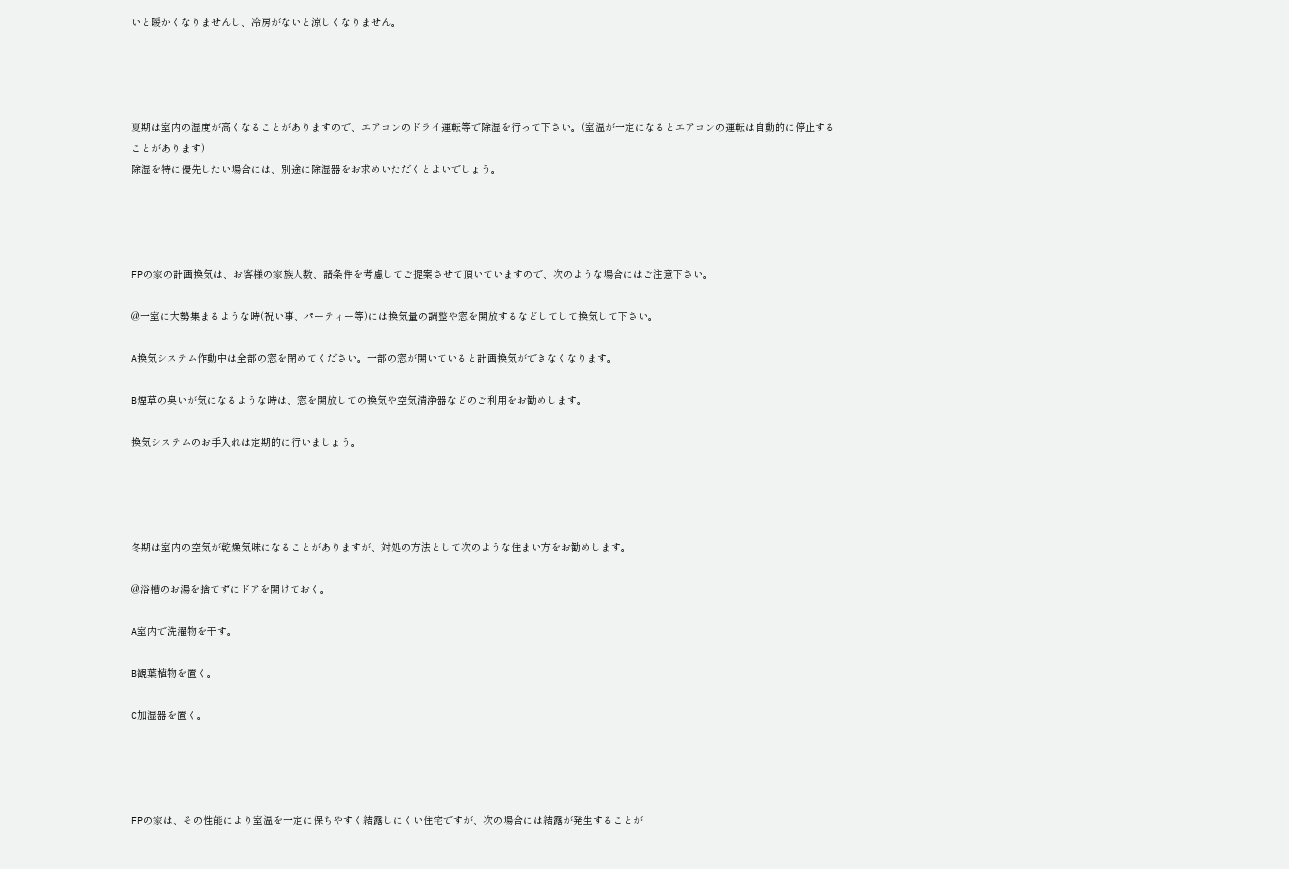いと暖かくなりませんし、冷房がないと涼しくなりません。




夏期は室内の湿度が高くなることがありますので、エアコンのドライ運転等で除湿を行って下さい。(室温が一定になるとエアコンの運転は自動的に停止することがあります)
除湿を特に優先したい場合には、別途に除湿器をお求めいただくとよいでしょう。




FPの家の計画換気は、お客様の家族人数、諸条件を考慮してご提案させて頂いていますので、次のような場合にはご注意下さい。

@一室に大勢集まるような時(祝い事、パーティー等)には換気量の調整や窓を開放するなどしてして換気して下さい。

A換気システム作動中は全部の窓を閉めてください。一部の窓が開いていると計画換気ができなくなります。

B煙草の臭いが気になるような時は、窓を開放しての換気や空気清浄器などのご利用をお勧めします。

換気システムのお手入れは定期的に行いましょう。




冬期は室内の空気が乾燥気味になることがありますが、対処の方法として次のような住まい方をお勧めします。

@浴槽のお湯を捨てずにドアを開けておく。

A室内で洗濯物を干す。

B観葉植物を置く。

C加湿器を置く。




FPの家は、その性能により室温を一定に保ちやすく結露しにくい住宅ですが、次の場合には結露が発生することが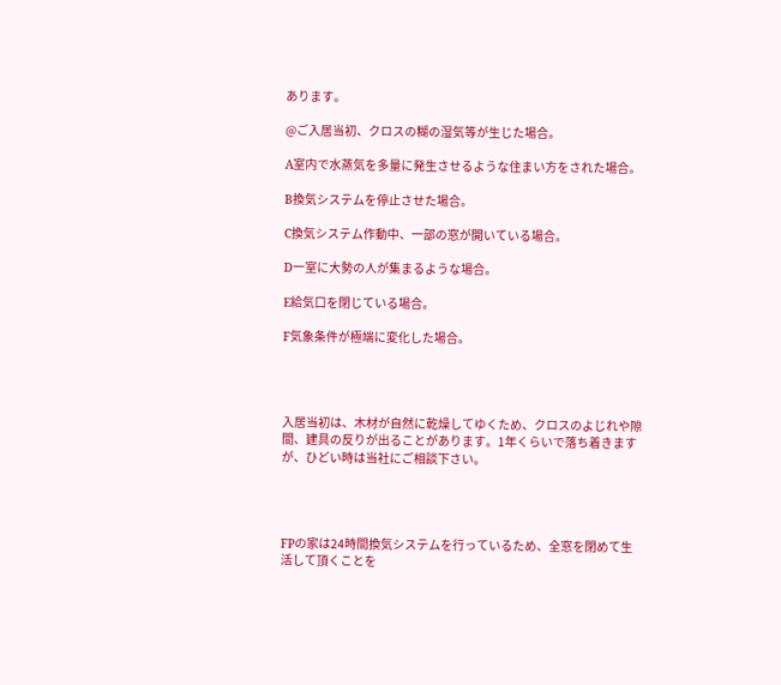あります。

@ご入居当初、クロスの糊の湿気等が生じた場合。

A室内で水蒸気を多量に発生させるような住まい方をされた場合。

B換気システムを停止させた場合。

C換気システム作動中、一部の窓が開いている場合。

D一室に大勢の人が集まるような場合。

E給気口を閉じている場合。

F気象条件が極端に変化した場合。




入居当初は、木材が自然に乾燥してゆくため、クロスのよじれや隙間、建具の反りが出ることがあります。1年くらいで落ち着きますが、ひどい時は当社にご相談下さい。




FPの家は24時間換気システムを行っているため、全窓を閉めて生活して頂くことを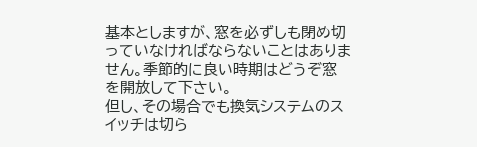基本としますが、窓を必ずしも閉め切っていなければならないことはありません。季節的に良い時期はどうぞ窓を開放して下さい。
但し、その場合でも換気システムのスイッチは切ら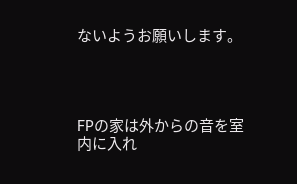ないようお願いします。




FPの家は外からの音を室内に入れ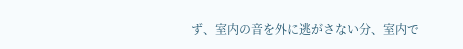ず、室内の音を外に逃がさない分、室内で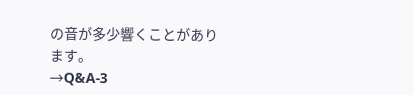の音が多少響くことがあります。
→Q&A-3